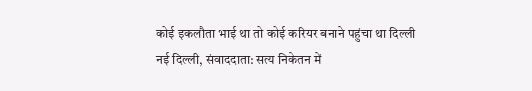कोई इकलौता भाई था तो कोई करियर बनाने पहुंचा था दिल्ली
नई दिल्ली, संवाददाता: सत्य निकेतन में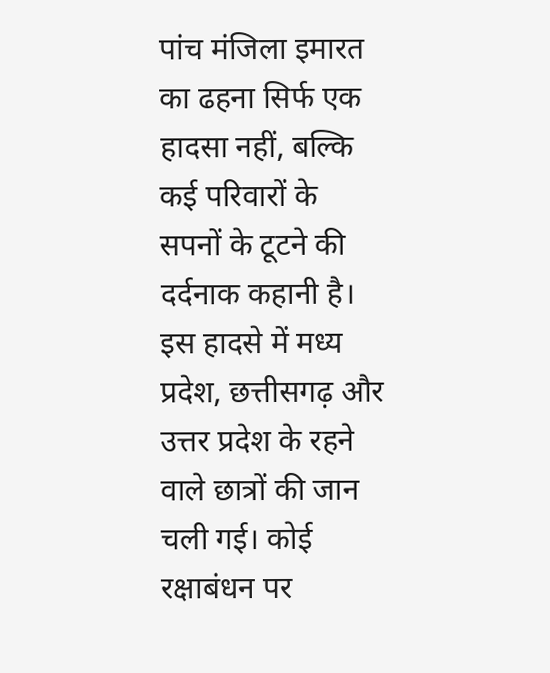पांच मंजिला इमारत का ढहना सिर्फ एक हादसा नहीं, बल्कि कई परिवारों के सपनों के टूटने की दर्दनाक कहानी है। इस हादसे में मध्य प्रदेश, छत्तीसगढ़ और उत्तर प्रदेश के रहने वाले छात्रों की जान चली गई। कोई रक्षाबंधन पर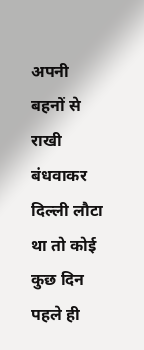अपनी बहनों से राखी बंधवाकर दिल्ली लौटा था तो कोई कुछ दिन पहले ही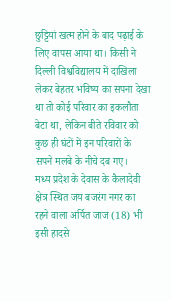छुट्टियां खत्म होने के बाद पढ़ाई के लिए वापस आया था। किसी ने दिल्ली विश्वविद्यालय में दाखिला लेकर बेहतर भविष्य का सपना देखा था तो कोई परिवार का इकलौता बेटा था, लेकिन बीते रविवार को कुछ ही घंटों में इन परिवारों के सपने मलबे के नीचे दब गए।
मध्य प्रदेश के देवास के कैलादेवी क्षेत्र स्थित जय बजरंग नगर का रहने वाला अर्पित जाज (18) भी इसी हादसे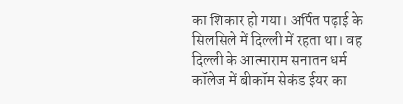का शिकार हो गया। अर्पित पढ़ाई के सिलसिले में दिल्ली में रहता था। वह दिल्ली के आत्माराम सनातन धर्म कॉलेज में बीकॉम सेकंड ईयर का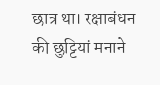छात्र था। रक्षाबंधन की छुट्टियां मनाने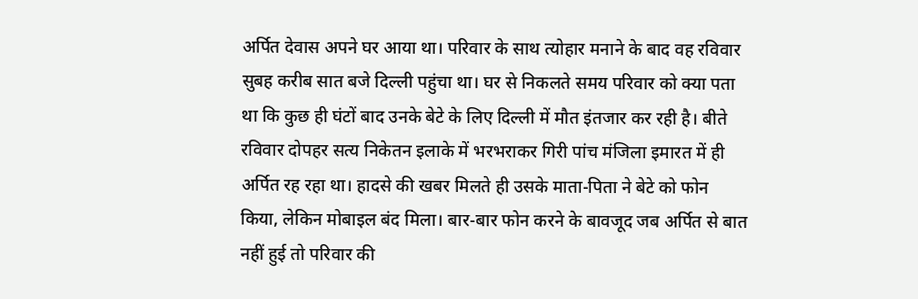अर्पित देवास अपने घर आया था। परिवार के साथ त्योहार मनाने के बाद वह रविवार सुबह करीब सात बजे दिल्ली पहुंचा था। घर से निकलते समय परिवार को क्या पता था कि कुछ ही घंटों बाद उनके बेटे के लिए दिल्ली में मौत इंतजार कर रही है। बीते रविवार दोपहर सत्य निकेतन इलाके में भरभराकर गिरी पांच मंजिला इमारत में ही अर्पित रह रहा था। हादसे की खबर मिलते ही उसके माता-पिता ने बेटे को फोन किया, लेकिन मोबाइल बंद मिला। बार-बार फोन करने के बावजूद जब अर्पित से बात नहीं हुई तो परिवार की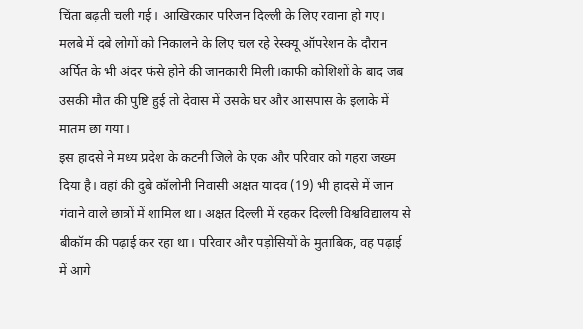चिंता बढ़ती चली गई। आखिरकार परिजन दिल्ली के लिए रवाना हो गए। मलबे में दबे लोगों को निकालने के लिए चल रहे रेस्क्यू ऑपरेशन के दौरान अर्पित के भी अंदर फंसे होने की जानकारी मिली।काफी कोशिशों के बाद जब उसकी मौत की पुष्टि हुई तो देवास में उसके घर और आसपास के इलाके में मातम छा गया।
इस हादसे ने मध्य प्रदेश के कटनी जिले के एक और परिवार को गहरा जख्म दिया है। वहां की दुबे कॉलोनी निवासी अक्षत यादव (19) भी हादसे में जान गंवाने वाले छात्रों में शामिल था। अक्षत दिल्ली में रहकर दिल्ली विश्वविद्यालय से बीकॉम की पढ़ाई कर रहा था। परिवार और पड़ोसियों के मुताबिक, वह पढ़ाई में आगे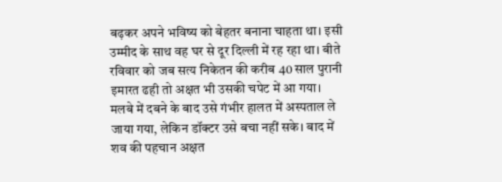बढ़कर अपने भविष्य को बेहतर बनाना चाहता था। इसी उम्मीद के साथ वह घर से दूर दिल्ली में रह रहा था। बीते रविवार को जब सत्य निकेतन की करीब 40 साल पुरानी इमारत ढही तो अक्षत भी उसकी चपेट में आ गया। मलबे में दबने के बाद उसे गंभीर हालत में अस्पताल ले जाया गया, लेकिन डॉक्टर उसे बचा नहीं सके। बाद में शव की पहचान अक्षत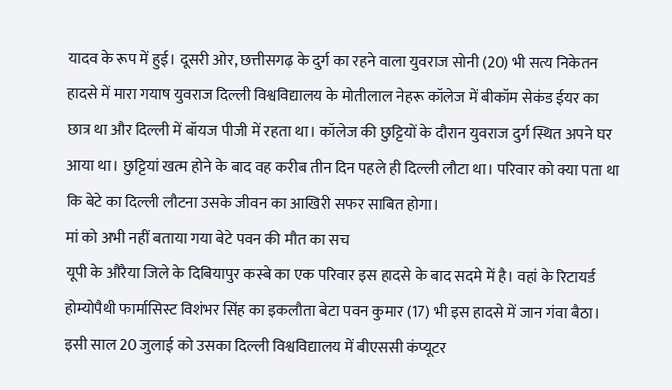यादव के रूप में हुई। दूसरी ओर, छत्तीसगढ़ के दुर्ग का रहने वाला युवराज सोनी (20) भी सत्य निकेतन हादसे में मारा गयाष युवराज दिल्ली विश्वविद्यालय के मोतीलाल नेहरू कॉलेज में बीकॉम सेकंड ईयर का छात्र था और दिल्ली में बॉयज पीजी में रहता था। कॉलेज की छुट्टियों के दौरान युवराज दुर्ग स्थित अपने घर आया था। छुट्टियां खत्म होने के बाद वह करीब तीन दिन पहले ही दिल्ली लौटा था। परिवार को क्या पता था कि बेटे का दिल्ली लौटना उसके जीवन का आखिरी सफर साबित होगा।
मां को अभी नहीं बताया गया बेटे पवन की मौत का सच
यूपी के औरैया जिले के दिबियापुर कस्बे का एक परिवार इस हादसे के बाद सदमे में है। वहां के रिटायर्ड होम्योपैथी फार्मासिस्ट विशंभर सिंह का इकलौता बेटा पवन कुमार (17) भी इस हादसे में जान गंवा बैठा। इसी साल 20 जुलाई को उसका दिल्ली विश्वविद्यालय में बीएससी कंप्यूटर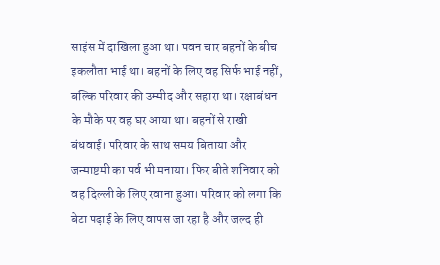साइंस में दाखिला हुआ था। पवन चार बहनों के बीच इकलौता भाई था। बहनों के लिए वह सिर्फ भाई नहीं, बल्कि परिवार की उम्मीद और सहारा था। रक्षाबंधन के मौके पर वह घर आया था। बहनों से राखी बंधवाई। परिवार के साथ समय बिताया और जन्माष्टमी का पर्व भी मनाया। फिर बीते शनिवार को वह दिल्ली के लिए रवाना हुआ। परिवार को लगा कि बेटा पढ़ाई के लिए वापस जा रहा है और जल्द ही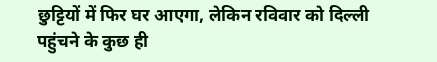छुट्टियों में फिर घर आएगा, लेकिन रविवार को दिल्ली पहुंचने के कुछ ही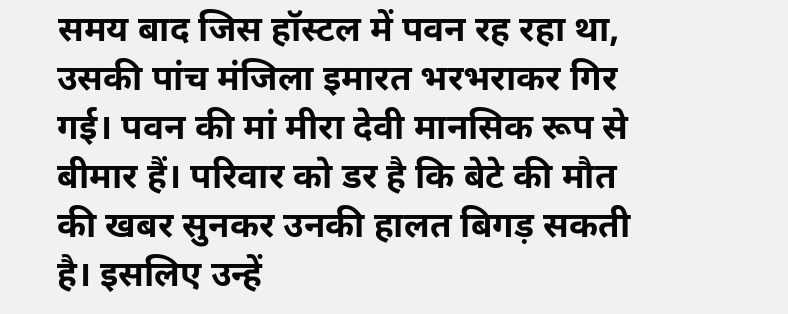समय बाद जिस हॉस्टल में पवन रह रहा था, उसकी पांच मंजिला इमारत भरभराकर गिर गई। पवन की मां मीरा देवी मानसिक रूप से बीमार हैं। परिवार को डर है कि बेटे की मौत की खबर सुनकर उनकी हालत बिगड़ सकती है। इसलिए उन्हें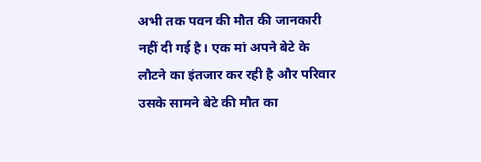अभी तक पवन की मौत की जानकारी नहीं दी गई है। एक मां अपने बेटे के लौटने का इंतजार कर रही है और परिवार उसके सामने बेटे की मौत का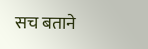सच बताने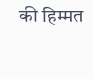की हिम्मत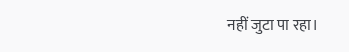नहीं जुटा पा रहा।